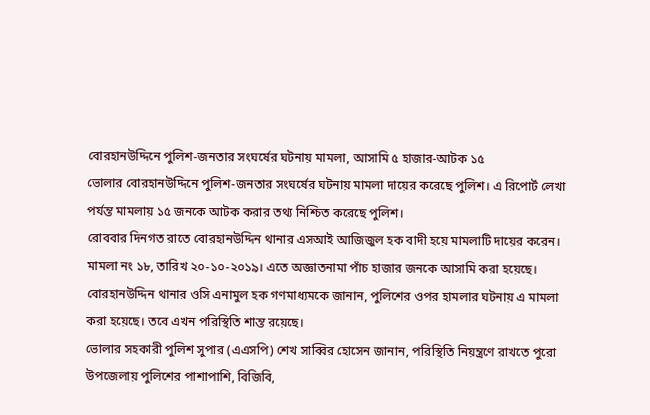বোরহানউদ্দিনে পুলিশ-জনতার সংঘর্ষের ঘটনায় মামলা, আসামি ৫ হাজার-আটক ১৫
ভোলার বোরহানউদ্দিনে পুলিশ-জনতার সংঘর্ষের ঘটনায় মামলা দায়ের করেছে পুলিশ। এ রিপোর্ট লেখা পর্যন্ত মামলায় ১৫ জনকে আটক করার তথ্য নিশ্চিত করেছে পুলিশ।
রোববার দিনগত রাতে বোরহানউদ্দিন থানার এসআই আজিজুল হক বাদী হয়ে মামলাটি দায়ের করেন। মামলা নং ১৮, তারিখ ২০-১০-২০১৯। এতে অজ্ঞাতনামা পাঁচ হাজার জনকে আসামি করা হয়েছে।
বোরহানউদ্দিন থানার ওসি এনামুল হক গণমাধ্যমকে জানান, পুলিশের ওপর হামলার ঘটনায় এ মামলা করা হয়েছে। তবে এখন পরিস্থিতি শান্ত রয়েছে।
ভোলার সহকারী পুলিশ সুপার (এএসপি) শেখ সাব্বির হোসেন জানান, পরিস্থিতি নিয়ন্ত্রণে রাখতে পুরো উপজেলায় পুলিশের পাশাপাশি, বিজিবি,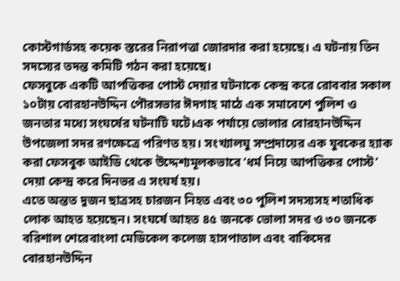কোস্টগার্ডসহ কয়েক স্তরের নিরাপত্তা জোরদার করা হয়েছে। এ ঘটনায় তিন সদস্যের তদন্ত কমিটি গঠন করা হয়েছে।
ফেসবুকে একটি আপত্তিকর পোস্ট দেয়ার ঘটনাকে কেন্দ্র করে রোববার সকাল ১০টায় বোরহানউদ্দিন পৌরসভার ঈদগাহ মাঠে এক সমাবেশে পুলিশ ও জনতার মধ্যে সংঘর্ষের ঘটনাটি ঘটে।এক পর্যায়ে ভোলার বোরহানউদ্দিন উপজেলা সদর রণক্ষেত্রে পরিণত হয়। সংখ্যালঘু সম্প্রদায়ের এক যুবকের হ্যাক করা ফেসবুক আইডি থেকে উদ্দেশ্যমূলকভাবে ‘ধর্ম নিয়ে আপত্তিকর পোস্ট’ দেয়া কেন্দ্র করে দিনভর এ সংঘর্ষ হয়।
এতে অন্তত দুজন ছাত্রসহ চারজন নিহত এবং ৩০ পুলিশ সদস্যসহ শতাধিক লোক আহত হয়েছেন। সংঘর্ষে আহত ৪৫ জনকে ভোলা সদর ও ৩০ জনকে বরিশাল শেরেবাংলা মেডিকেল কলেজ হাসপাতাল এবং বাকিদের বোরহানউদ্দিন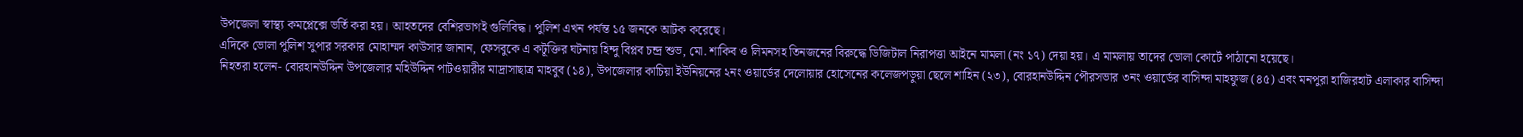উপজেলা স্বাস্থ্য কমপ্লেক্সে ভর্তি করা হয়। আহতদের বেশিরভাগই গুলিবিদ্ধ। পুলিশ এখন পর্যন্ত ১৫ জনকে আটক করেছে।
এদিকে ভোলা পুলিশ সুপার সরকার মোহাম্মদ কাউসার জানান, ফেসবুকে এ কটূক্তির ঘটনায় হিন্দু বিপ্লব চন্দ্র শুভ, মো. শাকিব ও লিমনসহ তিনজনের বিরুদ্ধে ডিজিটাল নিরাপত্তা আইনে মামলা (নং ১৭) দেয়া হয়। এ মামলায় তাদের ভোলা কোর্টে পাঠানো হয়েছে।
নিহতরা হলেন- বোরহানউদ্দিন উপজেলার মহিউদ্দিন পাটওয়ারীর মাদ্রাসাছাত্র মাহবুব (১৪), উপজেলার কাচিয়া ইউনিয়নের ২নং ওয়ার্ডের দেলোয়ার হোসেনের কলেজপড়ুয়া ছেলে শাহিন (২৩), বোরহানউদ্দিন পৌরসভার ৩নং ওয়ার্ডের বাসিন্দা মাহফুজ (৪৫) এবং মনপুরা হাজিরহাট এলাকার বাসিন্দা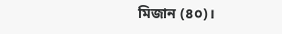মিজান (৪০)।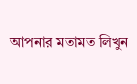আপনার মতামত লিখুন